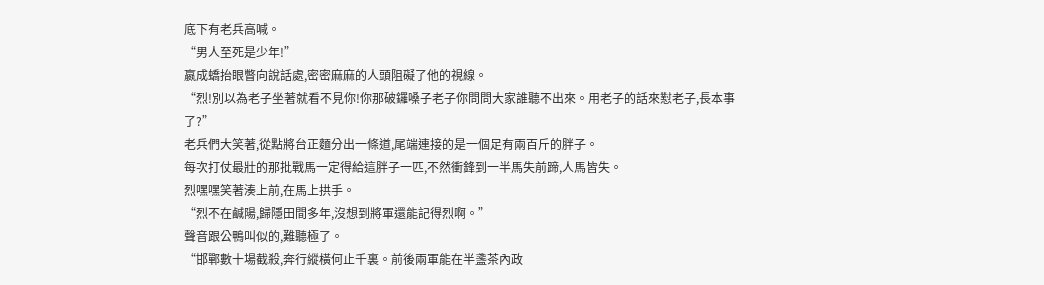底下有老兵高喊。
“男人至死是少年!”
嬴成蟜抬眼瞥向說話處,密密麻麻的人頭阻礙了他的視線。
“烈!別以為老子坐著就看不見你!你那破鑼嗓子老子你問問大家誰聽不出來。用老子的話來懟老子,長本事了?”
老兵們大笑著,從點將台正麵分出一條道,尾端連接的是一個足有兩百斤的胖子。
每次打仗最壯的那批戰馬一定得給這胖子一匹,不然衝鋒到一半馬失前蹄,人馬皆失。
烈嘿嘿笑著湊上前,在馬上拱手。
“烈不在鹹陽,歸隱田間多年,沒想到將軍還能記得烈啊。”
聲音跟公鴨叫似的,難聽極了。
“邯鄲數十場截殺,奔行縱橫何止千裏。前後兩軍能在半盞茶內政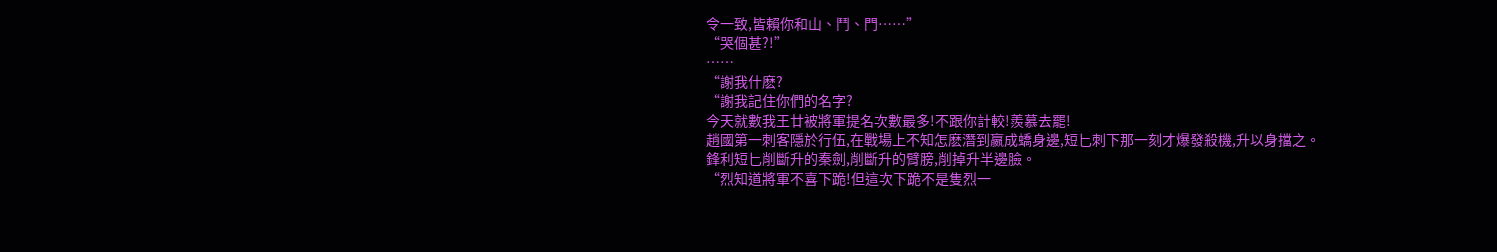令一致,皆賴你和山、鬥、門……”
“哭個甚?!”
……
“謝我什麽?
“謝我記住你們的名字?
今天就數我王廿被將軍提名次數最多!不跟你計較!羨慕去罷!
趙國第一刺客隱於行伍,在戰場上不知怎麽潛到嬴成蟜身邊,短匕刺下那一刻才爆發殺機,升以身擋之。鋒利短匕削斷升的秦劍,削斷升的臂膀,削掉升半邊臉。
“烈知道將軍不喜下跪!但這次下跪不是隻烈一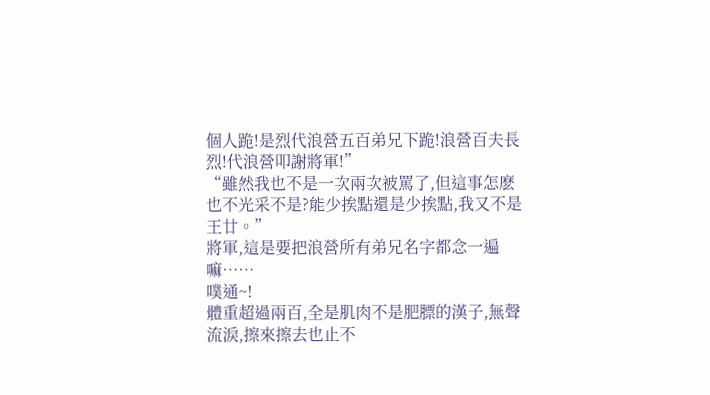個人跪!是烈代浪營五百弟兄下跪!浪營百夫長烈!代浪營叩謝將軍!”
“雖然我也不是一次兩次被罵了,但這事怎麽也不光采不是?能少挨點還是少挨點,我又不是王廿。”
將軍,這是要把浪營所有弟兄名字都念一遍嘛……
噗通~!
體重超過兩百,全是肌肉不是肥膘的漢子,無聲流淚,擦來擦去也止不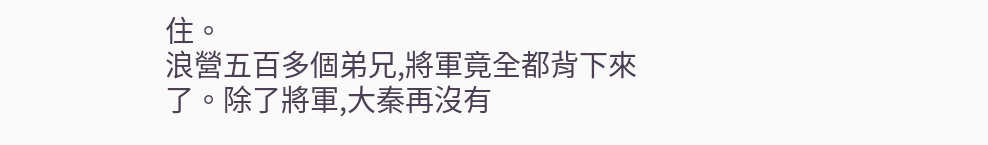住。
浪營五百多個弟兄,將軍竟全都背下來了。除了將軍,大秦再沒有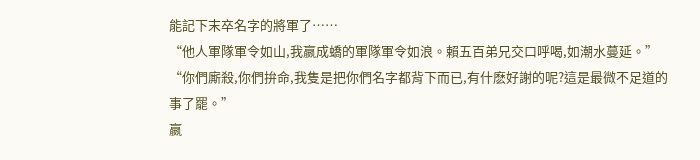能記下末卒名字的將軍了……
“他人軍隊軍令如山,我嬴成蟜的軍隊軍令如浪。賴五百弟兄交口呼喝,如潮水蔓延。”
“你們廝殺,你們拚命,我隻是把你們名字都背下而已,有什麽好謝的呢?這是最微不足道的事了罷。”
嬴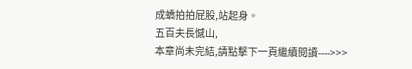成蟜拍拍屁股,站起身。
五百夫長憾山,
本章尚未完結,請點擊下一頁繼續閱讀---->>>